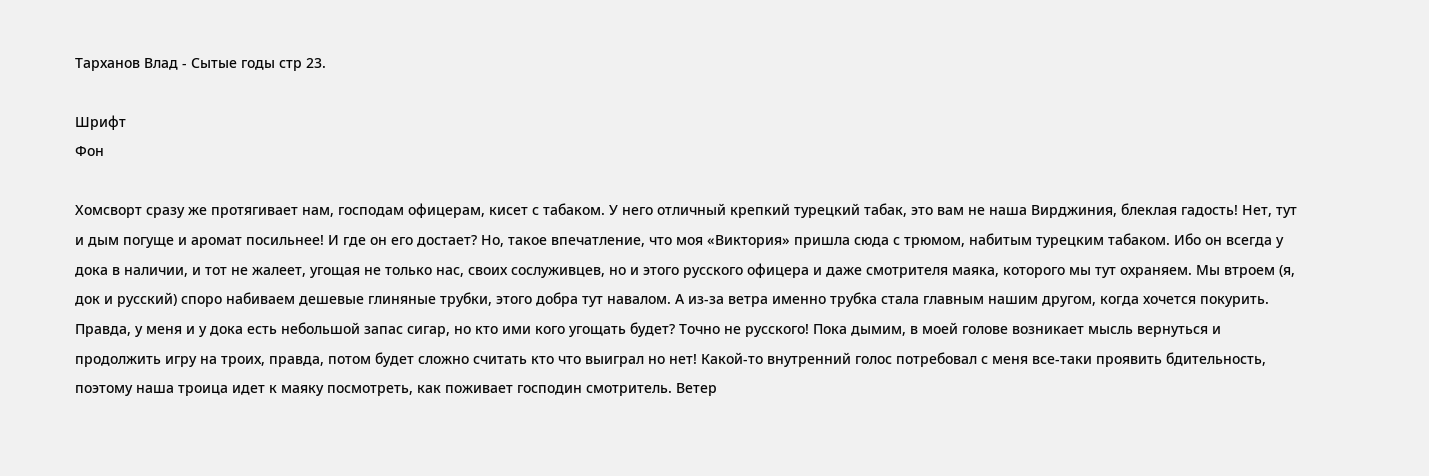Тарханов Влад - Сытые годы стр 23.

Шрифт
Фон

Хомсворт сразу же протягивает нам, господам офицерам, кисет с табаком. У него отличный крепкий турецкий табак, это вам не наша Вирджиния, блеклая гадость! Нет, тут и дым погуще и аромат посильнее! И где он его достает? Но, такое впечатление, что моя «Виктория» пришла сюда с трюмом, набитым турецким табаком. Ибо он всегда у дока в наличии, и тот не жалеет, угощая не только нас, своих сослуживцев, но и этого русского офицера и даже смотрителя маяка, которого мы тут охраняем. Мы втроем (я, док и русский) споро набиваем дешевые глиняные трубки, этого добра тут навалом. А из-за ветра именно трубка стала главным нашим другом, когда хочется покурить. Правда, у меня и у дока есть небольшой запас сигар, но кто ими кого угощать будет? Точно не русского! Пока дымим, в моей голове возникает мысль вернуться и продолжить игру на троих, правда, потом будет сложно считать кто что выиграл но нет! Какой-то внутренний голос потребовал с меня все-таки проявить бдительность, поэтому наша троица идет к маяку посмотреть, как поживает господин смотритель. Ветер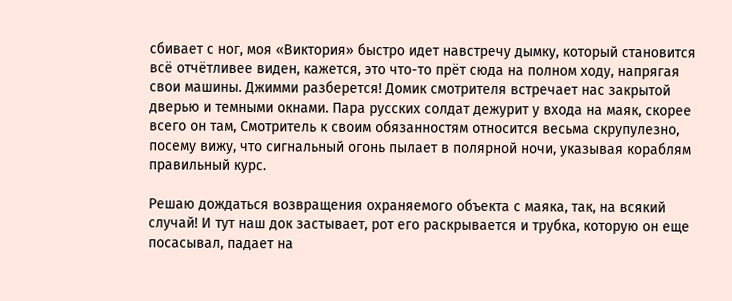сбивает с ног, моя «Виктория» быстро идет навстречу дымку, который становится всё отчётливее виден, кажется, это что-то прёт сюда на полном ходу, напрягая свои машины. Джимми разберется! Домик смотрителя встречает нас закрытой дверью и темными окнами. Пара русских солдат дежурит у входа на маяк, скорее всего он там, Смотритель к своим обязанностям относится весьма скрупулезно, посему вижу, что сигнальный огонь пылает в полярной ночи, указывая кораблям правильный курс.

Решаю дождаться возвращения охраняемого объекта с маяка, так, на всякий случай! И тут наш док застывает, рот его раскрывается и трубка, которую он еще посасывал, падает на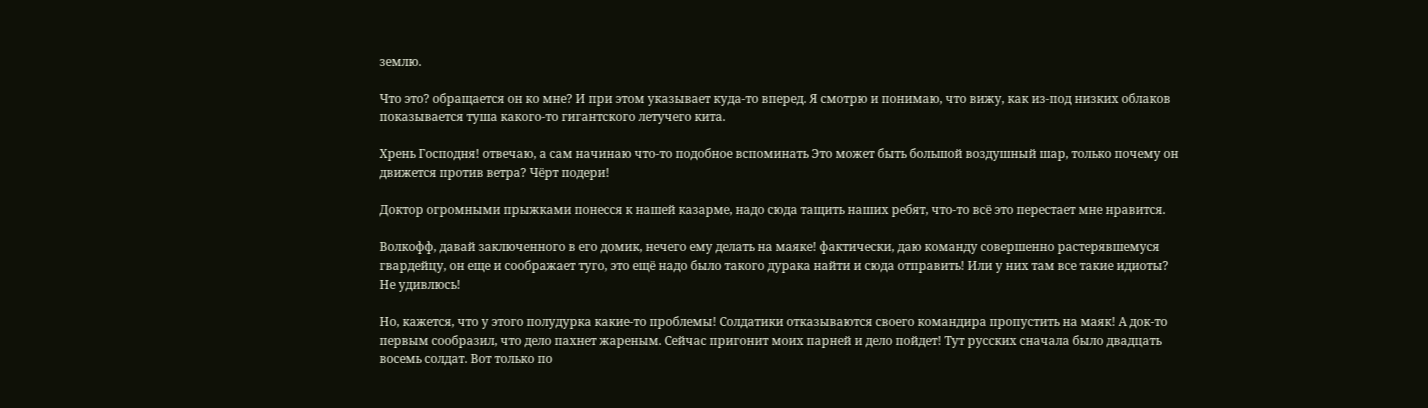землю.

Что это? обращается он ко мне? И при этом указывает куда-то вперед. Я смотрю и понимаю, что вижу, как из-под низких облаков показывается туша какого-то гигантского летучего кита.

Хрень Господня! отвечаю, а сам начинаю что-то подобное вспоминать Это может быть большой воздушный шар, только почему он движется против ветра? Чёрт подери!

Доктор огромными прыжками понесся к нашей казарме, надо сюда тащить наших ребят, что-то всё это перестает мне нравится.

Волкофф, давай заключенного в его домик, нечего ему делать на маяке! фактически, даю команду совершенно растерявшемуся гвардейцу, он еще и соображает туго, это ещё надо было такого дурака найти и сюда отправить! Или у них там все такие идиоты? Не удивлюсь!

Но, кажется, что у этого полудурка какие-то проблемы! Солдатики отказываются своего командира пропустить на маяк! А док-то первым сообразил, что дело пахнет жареным. Сейчас пригонит моих парней и дело пойдет! Тут русских сначала было двадцать восемь солдат. Вот только по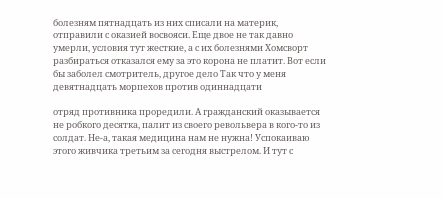болезням пятнадцать из них списали на материк, отправили с оказией восвояси. Еще двое не так давно умерли, условия тут жесткие, а с их болезнями Хомсворт разбираться отказался ему за это корона не платит. Вот если бы заболел смотритель, другое дело Так что у меня девятнадцать морпехов против одиннадцати

отряд противника проредили. А гражданский оказывается не робкого десятка, палит из своего револьвера в кого-то из солдат. Не-а, такая медицина нам не нужна! Успокаиваю этого живчика третьим за сегодня выстрелом. И тут с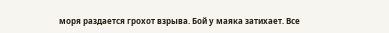моря раздается грохот взрыва. Бой у маяка затихает. Все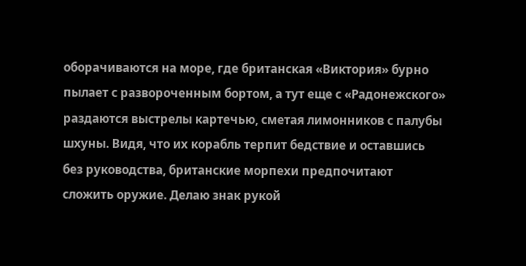оборачиваются на море, где британская «Виктория» бурно пылает с развороченным бортом, а тут еще с «Радонежского» раздаются выстрелы картечью, сметая лимонников с палубы шхуны. Видя, что их корабль терпит бедствие и оставшись без руководства, британские морпехи предпочитают сложить оружие. Делаю знак рукой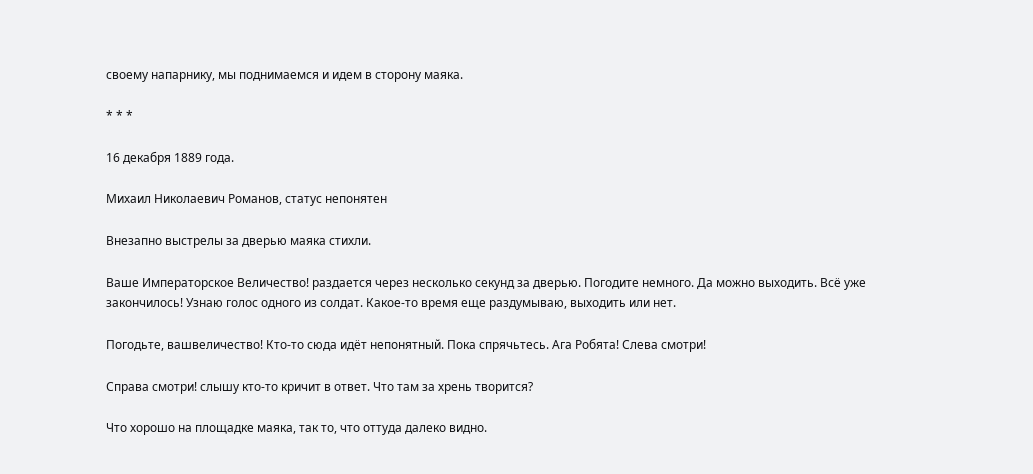своему напарнику, мы поднимаемся и идем в сторону маяка.

* * *

16 декабря 1889 года.

Михаил Николаевич Романов, статус непонятен

Внезапно выстрелы за дверью маяка стихли.

Ваше Императорское Величество! раздается через несколько секунд за дверью. Погодите немного. Да можно выходить. Всё уже закончилось! Узнаю голос одного из солдат. Какое-то время еще раздумываю, выходить или нет.

Погодьте, вашвеличество! Кто-то сюда идёт непонятный. Пока спрячьтесь. Ага Робята! Слева смотри!

Справа смотри! слышу кто-то кричит в ответ. Что там за хрень творится?

Что хорошо на площадке маяка, так то, что оттуда далеко видно.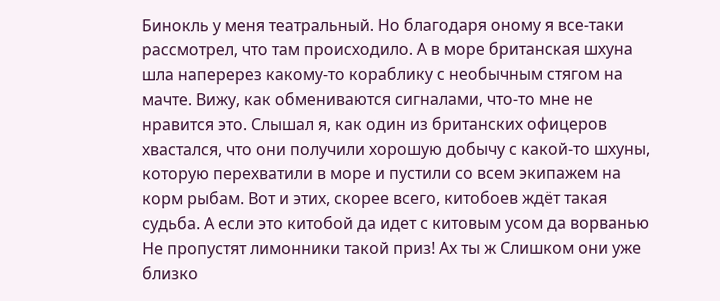Бинокль у меня театральный. Но благодаря оному я все-таки рассмотрел, что там происходило. А в море британская шхуна шла наперерез какому-то кораблику с необычным стягом на мачте. Вижу, как обмениваются сигналами, что-то мне не нравится это. Слышал я, как один из британских офицеров хвастался, что они получили хорошую добычу с какой-то шхуны, которую перехватили в море и пустили со всем экипажем на корм рыбам. Вот и этих, скорее всего, китобоев ждёт такая судьба. А если это китобой да идет с китовым усом да ворванью Не пропустят лимонники такой приз! Ах ты ж Слишком они уже близко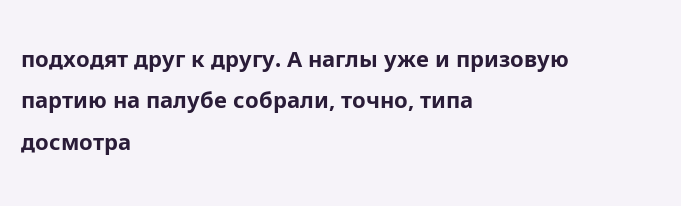подходят друг к другу. А наглы уже и призовую партию на палубе собрали, точно, типа досмотра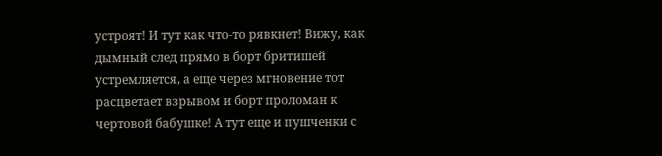устроят! И тут как что-то рявкнет! Вижу, как дымный след прямо в борт бритишей устремляется, а еще через мгновение тот расцветает взрывом и борт проломан к чертовой бабушке! А тут еще и пушченки с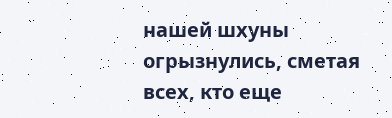нашей шхуны огрызнулись, сметая всех, кто еще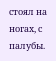стоял на ногах, с палубы.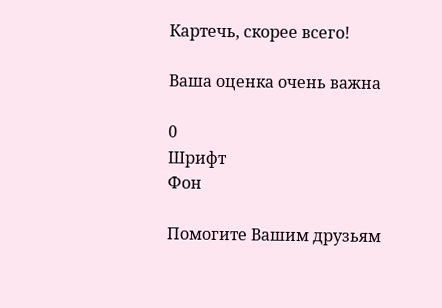Картечь, скорее всего!

Ваша оценка очень важна

0
Шрифт
Фон

Помогите Вашим друзьям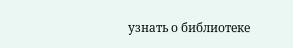узнать о библиотеке